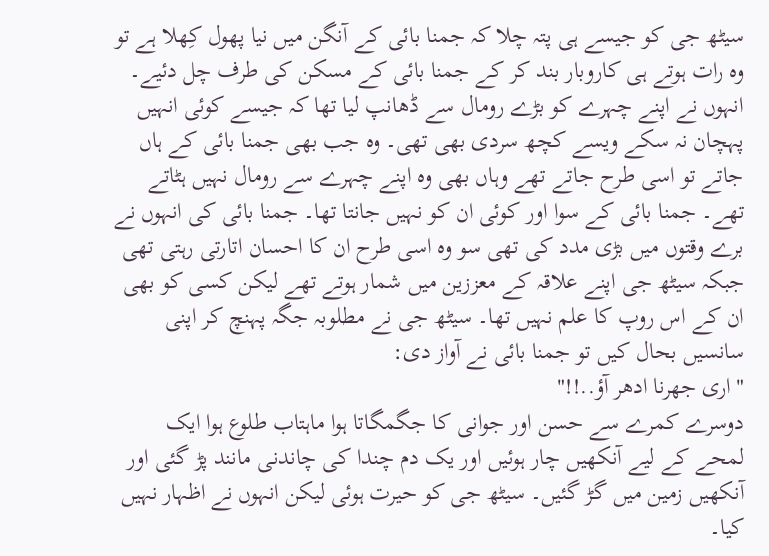سیٹھ جی کو جیسے ہی پتہ چلا کہ جمنا بائی کے آنگن میں نیا پھول کِھلا ہے تو وہ رات ہوتے ہی کاروبار بند کر کے جمنا بائی کے مسکن کی طرف چل دئیے۔ انہوں نے اپنے چہرے کو بڑے رومال سے ڈھانپ لیا تھا کہ جیسے کوئی انہیں پہچان نہ سکے ویسے کچھ سردی بھی تھی۔ وہ جب بھی جمنا بائی کے ہاں جاتے تو اسی طرح جاتے تھے وہاں بھی وہ اپنے چہرے سے رومال نہیں ہٹاتے تھے۔ جمنا بائی کے سوا اور کوئی ان کو نہیں جانتا تھا۔ جمنا بائی کی انہوں نے برے وقتوں میں بڑی مدد کی تھی سو وہ اسی طرح ان کا احسان اتارتی رہتی تھی جبکہ سیٹھ جی اپنے علاقہ کے معززین میں شمار ہوتے تھے لیکن کسی کو بھی ان کے اس روپ کا علم نہیں تھا۔ سیٹھ جی نے مطلوبہ جگہ پہنچ کر اپنی سانسیں بحال کیں تو جمنا بائی نے آواز دی:
"اری جھرنا ادھر آؤ..!!"
دوسرے کمرے سے حسن اور جوانی کا جگمگاتا ہوا ماہتاب طلوع ہوا ایک لمحے کے لیے آنکھیں چار ہوئیں اور یک دم چندا کی چاندنی مانند پڑ گئی اور آنکھیں زمین میں گڑ گئیں۔ سیٹھ جی کو حیرت ہوئی لیکن انہوں نے اظہار نہیں کیا۔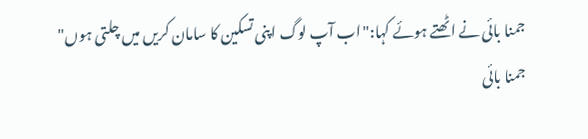جمنا بائی نے اٹھتے ہوئے کہا:"اب آپ لوگ اپنی تسکین کا سامان کریں میں چلتی ہوں"
جمنا بائی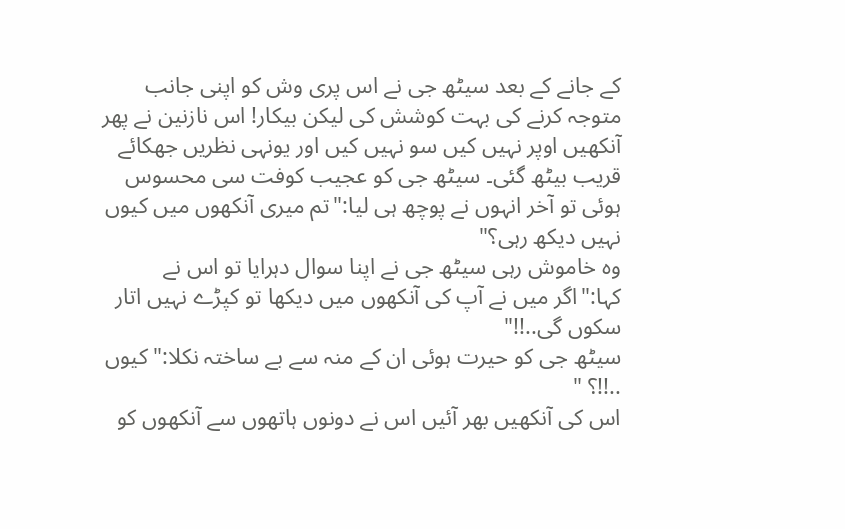کے جانے کے بعد سیٹھ جی نے اس پری وش کو اپنی جانب متوجہ کرنے کی بہت کوشش کی لیکن بیکار! اس نازنین نے پھر آنکھیں اوپر نہیں کیں سو نہیں کیں اور یونہی نظریں جھکائے قریب بیٹھ گئی۔ سیٹھ جی کو عجیب کوفت سی محسوس ہوئی تو آخر انہوں نے پوچھ ہی لیا:"تم میری آنکھوں میں کیوں نہیں دیکھ رہی؟"
وہ خاموش رہی سیٹھ جی نے اپنا سوال دہرایا تو اس نے کہا:"اگر میں نے آپ کی آنکھوں میں دیکھا تو کپڑے نہیں اتار سکوں گی..!!"
سیٹھ جی کو حیرت ہوئی ان کے منہ سے بے ساختہ نکلا:" کیوں ..!!؟ "
اس کی آنکھیں بھر آئیں اس نے دونوں ہاتھوں سے آنکھوں کو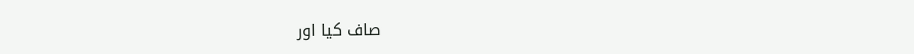صاف کیا اور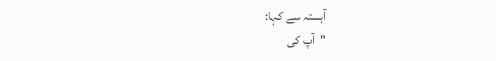آہستہ سے کہا:
"آپ کی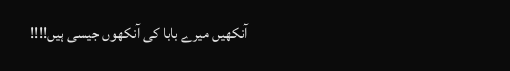آنکھیں میرے بابا کی آنکھوں جیسی ہیں!!!!